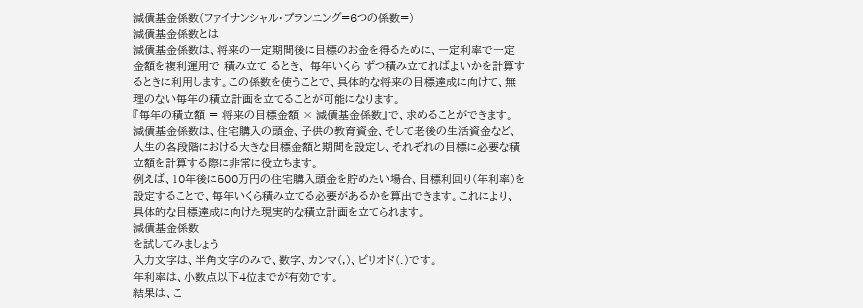減債基金係数(ファイナンシャル・プランニング=6つの係数=)
減債基金係数とは
減債基金係数は、将来の一定期間後に目標のお金を得るために、一定利率で一定金額を複利運用で 積み立て るとき、 毎年いくら ずつ積み立てればよいかを計算するときに利用します。この係数を使うことで、具体的な将来の目標達成に向けて、無理のない毎年の積立計画を立てることが可能になります。
『毎年の積立額 = 将来の目標金額 × 減債基金係数』で、求めることができます。
減債基金係数は、住宅購入の頭金、子供の教育資金、そして老後の生活資金など、人生の各段階における大きな目標金額と期間を設定し、それぞれの目標に必要な積立額を計算する際に非常に役立ちます。
例えば、10年後に500万円の住宅購入頭金を貯めたい場合、目標利回り(年利率)を設定することで、毎年いくら積み立てる必要があるかを算出できます。これにより、具体的な目標達成に向けた現実的な積立計画を立てられます。
減債基金係数
を試してみましょう
入力文字は、半角文字のみで、数字、カンマ(,)、ピリオド(.)です。
年利率は、小数点以下4位までが有効です。
結果は、こ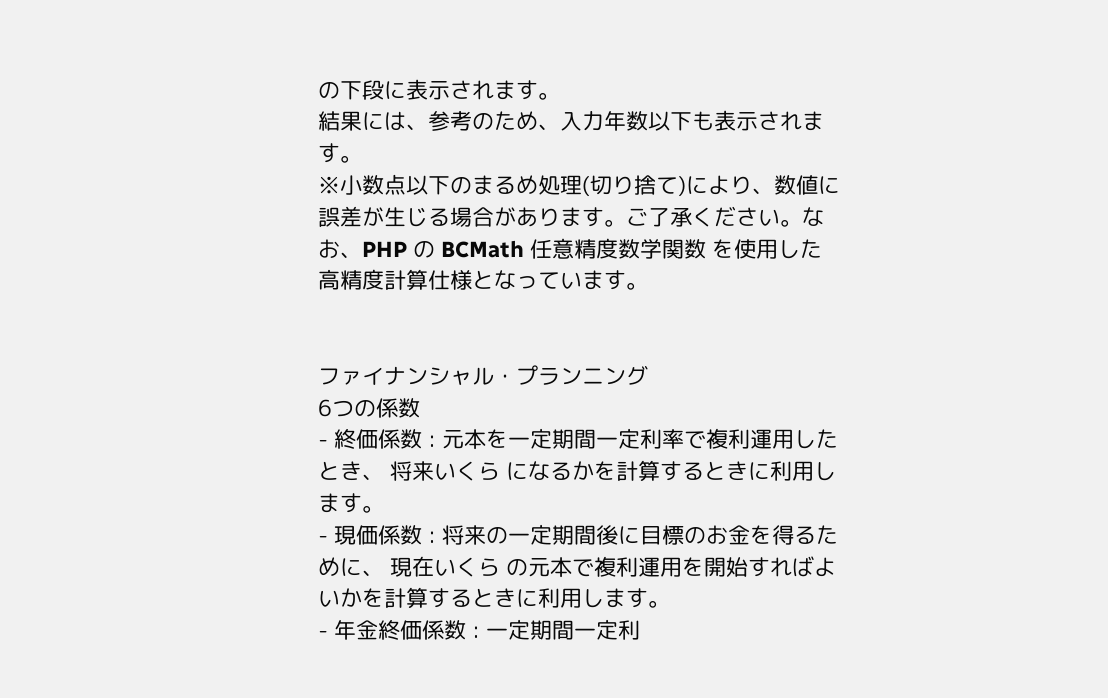の下段に表示されます。
結果には、参考のため、入力年数以下も表示されます。
※小数点以下のまるめ処理(切り捨て)により、数値に誤差が生じる場合があります。ご了承ください。なお、PHP の BCMath 任意精度数学関数 を使用した高精度計算仕様となっています。


ファイナンシャル・プランニング
6つの係数
- 終価係数 : 元本を一定期間一定利率で複利運用したとき、 将来いくら になるかを計算するときに利用します。
- 現価係数 : 将来の一定期間後に目標のお金を得るために、 現在いくら の元本で複利運用を開始すればよいかを計算するときに利用します。
- 年金終価係数 : 一定期間一定利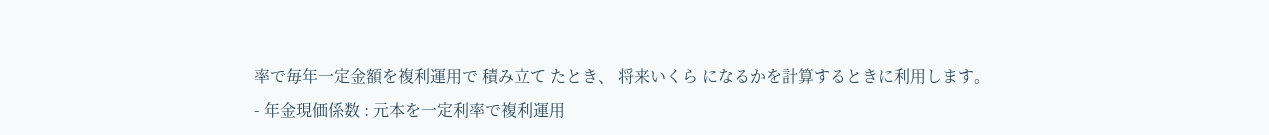率で毎年一定金額を複利運用で 積み立て たとき、 将来いくら になるかを計算するときに利用します。
- 年金現価係数 : 元本を一定利率で複利運用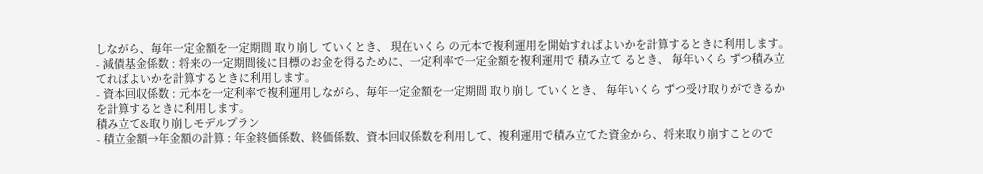しながら、毎年一定金額を一定期間 取り崩し ていくとき、 現在いくら の元本で複利運用を開始すればよいかを計算するときに利用します。
- 減債基金係数 : 将来の一定期間後に目標のお金を得るために、一定利率で一定金額を複利運用で 積み立て るとき、 毎年いくら ずつ積み立てればよいかを計算するときに利用します。
- 資本回収係数 : 元本を一定利率で複利運用しながら、毎年一定金額を一定期間 取り崩し ていくとき、 毎年いくら ずつ受け取りができるかを計算するときに利用します。
積み立て&取り崩しモデルプラン
- 積立金額→年金額の計算 : 年金終価係数、終価係数、資本回収係数を利用して、複利運用で積み立てた資金から、将来取り崩すことので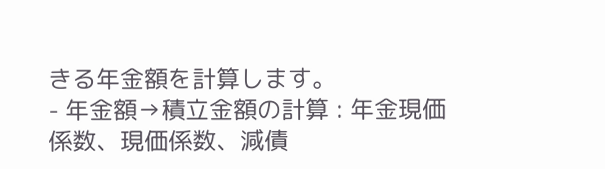きる年金額を計算します。
- 年金額→積立金額の計算 : 年金現価係数、現価係数、減債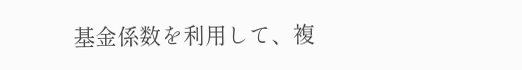基金係数を利用して、複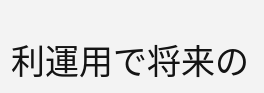利運用で将来の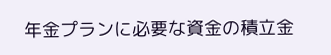年金プランに必要な資金の積立金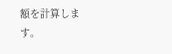額を計算します。